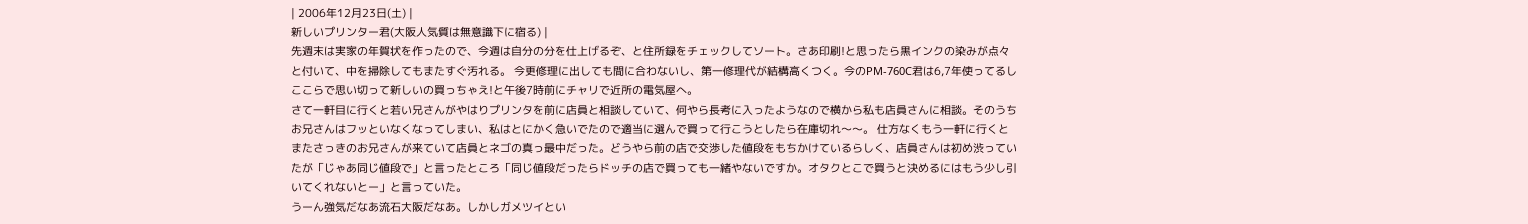| 2006年12月23日(土) |
新しいプリンター君(大阪人気質は無意識下に宿る) |
先週末は実家の年賀状を作ったので、今週は自分の分を仕上げるぞ、と住所録をチェックしてソート。さあ印刷!と思ったら黒インクの染みが点々と付いて、中を掃除してもまたすぐ汚れる。 今更修理に出しても間に合わないし、第一修理代が結構高くつく。今のPM-760C君は6,7年使ってるしここらで思い切って新しいの買っちゃえ!と午後7時前にチャリで近所の電気屋へ。
さて一軒目に行くと若い兄さんがやはりプリンタを前に店員と相談していて、何やら長考に入ったようなので横から私も店員さんに相談。そのうちお兄さんはフッといなくなってしまい、私はとにかく急いでたので適当に選んで買って行こうとしたら在庫切れ〜〜。 仕方なくもう一軒に行くとまたさっきのお兄さんが来ていて店員とネゴの真っ最中だった。どうやら前の店で交渉した値段をもちかけているらしく、店員さんは初め渋っていたが「じゃあ同じ値段で」と言ったところ「同じ値段だったらドッチの店で買っても一緒やないですか。オタクとこで買うと決めるにはもう少し引いてくれないとー」と言っていた。
うーん強気だなあ流石大阪だなあ。しかしガメツイとい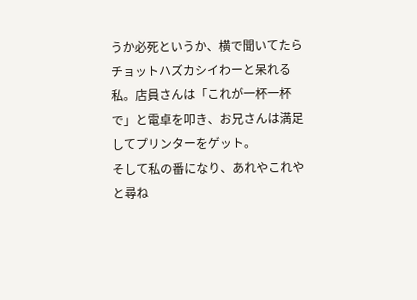うか必死というか、横で聞いてたらチョットハズカシイわーと呆れる私。店員さんは「これが一杯一杯で」と電卓を叩き、お兄さんは満足してプリンターをゲット。
そして私の番になり、あれやこれやと尋ね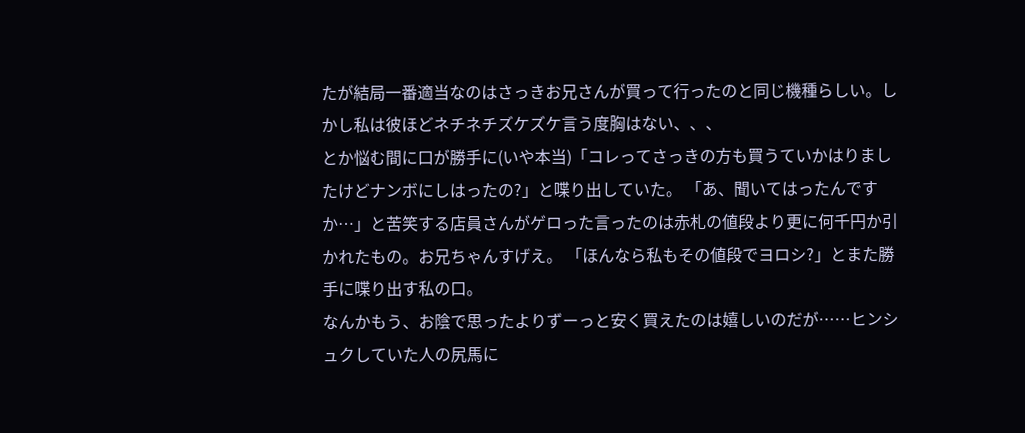たが結局一番適当なのはさっきお兄さんが買って行ったのと同じ機種らしい。しかし私は彼ほどネチネチズケズケ言う度胸はない、、、
とか悩む間に口が勝手に(いや本当)「コレってさっきの方も買うていかはりましたけどナンボにしはったの?」と喋り出していた。 「あ、聞いてはったんですか…」と苦笑する店員さんがゲロった言ったのは赤札の値段より更に何千円か引かれたもの。お兄ちゃんすげえ。 「ほんなら私もその値段でヨロシ?」とまた勝手に喋り出す私の口。
なんかもう、お陰で思ったよりずーっと安く買えたのは嬉しいのだが……ヒンシュクしていた人の尻馬に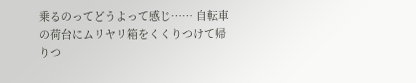乗るのってどうよって感じ…… 自転車の荷台にムリヤリ箱をくくりつけて帰りつ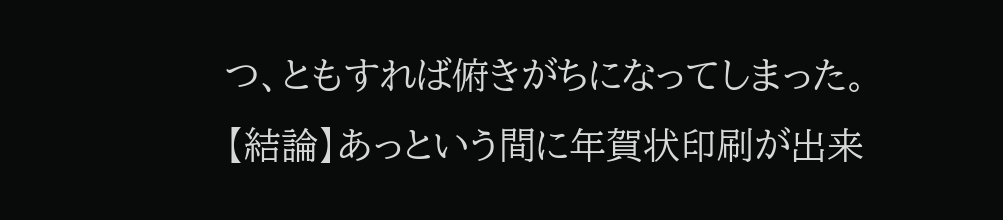つ、ともすれば俯きがちになってしまった。
【結論】あっという間に年賀状印刷が出来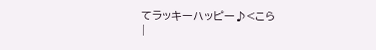てラッキーハッピー♪<こら
|